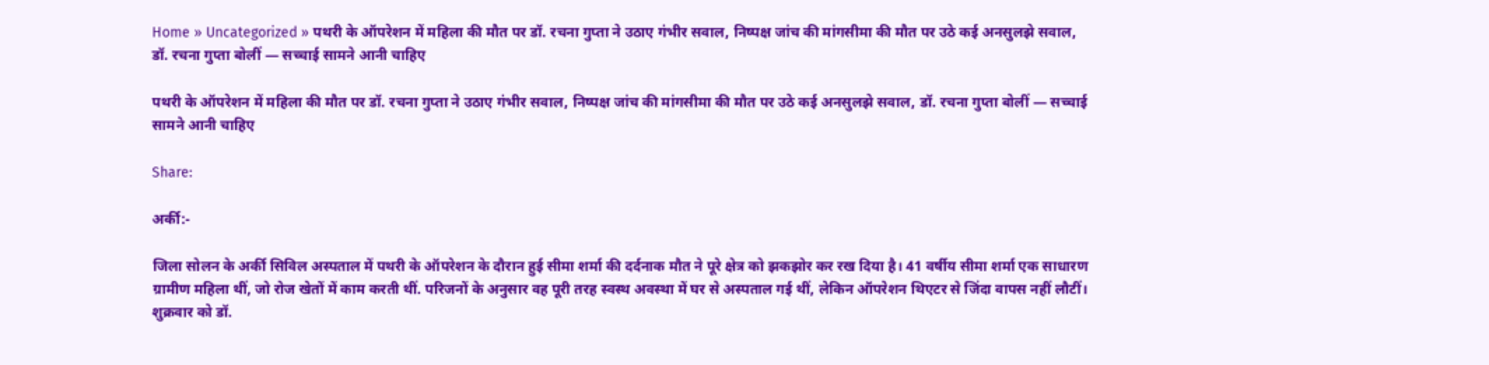Home » Uncategorized » पथरी के ऑपरेशन में महिला की मौत पर डॉ. रचना गुप्ता ने उठाए गंभीर सवाल, निष्पक्ष जांच की मांगसीमा की मौत पर उठे कई अनसुलझे सवाल, डॉ. रचना गुप्ता बोलीं — सच्चाई सामने आनी चाहिए

पथरी के ऑपरेशन में महिला की मौत पर डॉ. रचना गुप्ता ने उठाए गंभीर सवाल, निष्पक्ष जांच की मांगसीमा की मौत पर उठे कई अनसुलझे सवाल, डॉ. रचना गुप्ता बोलीं — सच्चाई सामने आनी चाहिए

Share:

अर्की:-

जिला सोलन के अर्की सिविल अस्पताल में पथरी के ऑपरेशन के दौरान हुई सीमा शर्मा की दर्दनाक मौत ने पूरे क्षेत्र को झकझोर कर रख दिया है। 41 वर्षीय सीमा शर्मा एक साधारण ग्रामीण महिला थीं, जो रोज खेतों में काम करती थीं. परिजनों के अनुसार वह पूरी तरह स्वस्थ अवस्था में घर से अस्पताल गई थीं, लेकिन ऑपरेशन थिएटर से जिंदा वापस नहीं लौटीं।
शुक्रवार को डॉ.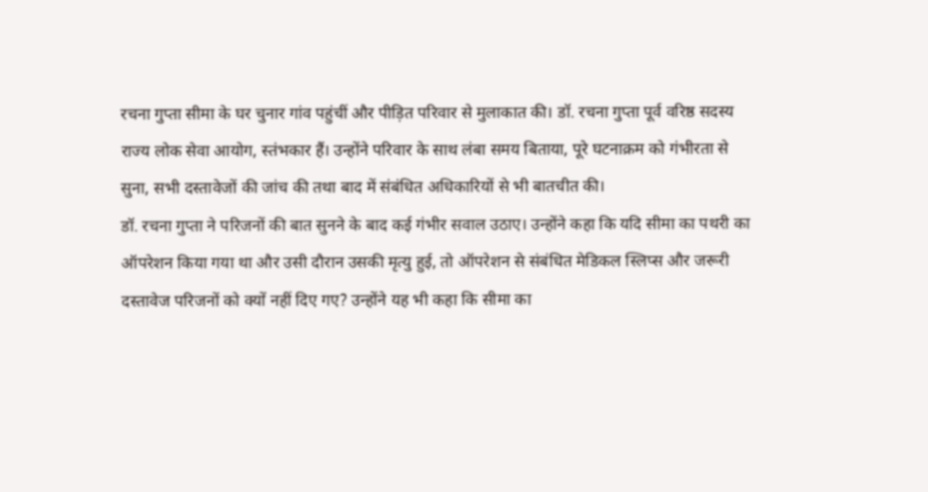रचना गुप्ता सीमा के घर चुनार गांव पहुंचीं और पीड़ित परिवार से मुलाकात की। डॉ. रचना गुप्ता पूर्व वरिष्ठ सदस्य राज्य लोक सेवा आयोग, स्तंभकार हैं। उन्होंने परिवार के साथ लंबा समय बिताया, पूरे घटनाक्रम को गंभीरता से सुना, सभी दस्तावेजों की जांच की तथा बाद में संबंधित अधिकारियों से भी बातचीत की।
डॉ. रचना गुप्ता ने परिजनों की बात सुनने के बाद कई गंभीर सवाल उठाए। उन्होंने कहा कि यदि सीमा का पथरी का ऑपरेशन किया गया था और उसी दौरान उसकी मृत्यु हुई, तो ऑपरेशन से संबंधित मेडिकल स्लिप्स और जरूरी दस्तावेज परिजनों को क्यों नहीं दिए गए? उन्होंने यह भी कहा कि सीमा का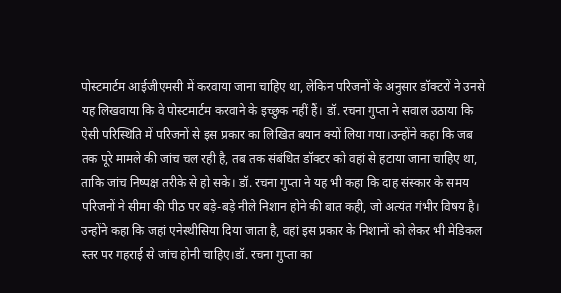पोस्टमार्टम आईजीएमसी में करवाया जाना चाहिए था, लेकिन परिजनों के अनुसार डॉक्टरों ने उनसे यह लिखवाया कि वे पोस्टमार्टम करवाने के इच्छुक नहीं हैं। डॉ. रचना गुप्ता ने सवाल उठाया कि ऐसी परिस्थिति में परिजनों से इस प्रकार का लिखित बयान क्यों लिया गया।उन्होंने कहा कि जब तक पूरे मामले की जांच चल रही है, तब तक संबंधित डॉक्टर को वहां से हटाया जाना चाहिए था, ताकि जांच निष्पक्ष तरीके से हो सके। डॉ. रचना गुप्ता ने यह भी कहा कि दाह संस्कार के समय परिजनों ने सीमा की पीठ पर बड़े-बड़े नीले निशान होने की बात कही, जो अत्यंत गंभीर विषय है। उन्होंने कहा कि जहां एनेस्थीसिया दिया जाता है, वहां इस प्रकार के निशानों को लेकर भी मेडिकल स्तर पर गहराई से जांच होनी चाहिए।डॉ. रचना गुप्ता का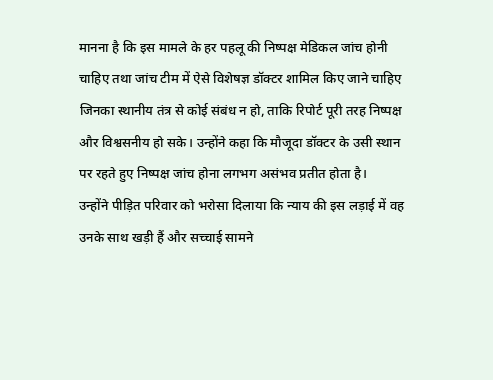मानना है कि इस मामले के हर पहलू की निष्पक्ष मेडिकल जांच होनी चाहिए तथा जांच टीम में ऐसे विशेषज्ञ डॉक्टर शामिल किए जाने चाहिए जिनका स्थानीय तंत्र से कोई संबंध न हो, ताकि रिपोर्ट पूरी तरह निष्पक्ष और विश्वसनीय हो सके। उन्होंने कहा कि मौजूदा डॉक्टर के उसी स्थान पर रहते हुए निष्पक्ष जांच होना लगभग असंभव प्रतीत होता है।
उन्होंने पीड़ित परिवार को भरोसा दिलाया कि न्याय की इस लड़ाई में वह उनके साथ खड़ी हैं और सच्चाई सामने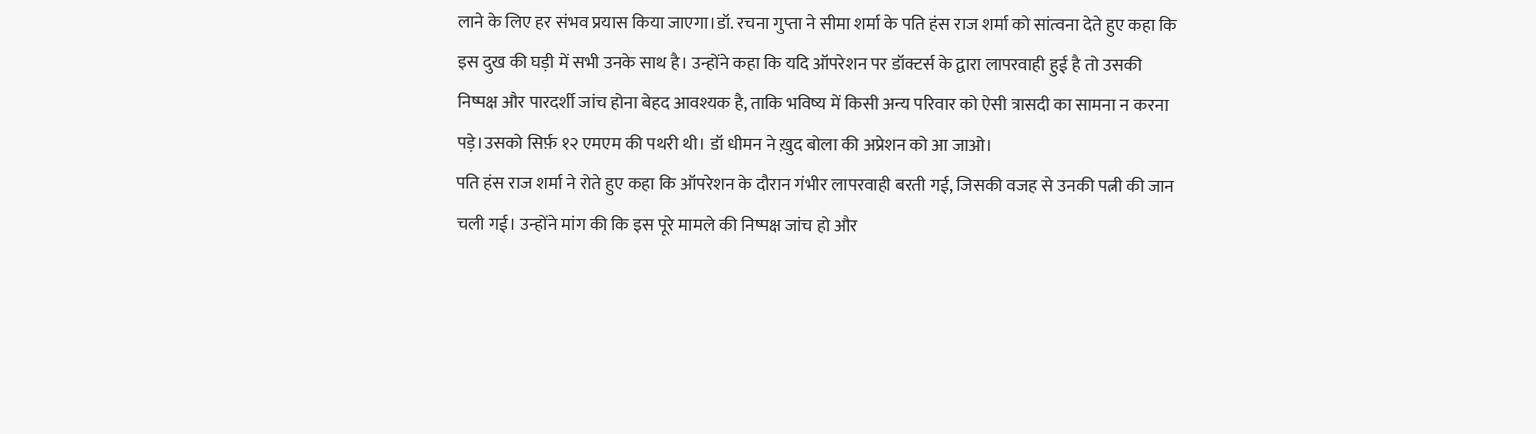लाने के लिए हर संभव प्रयास किया जाएगा।डॉ. रचना गुप्ता ने सीमा शर्मा के पति हंस राज शर्मा को सांत्वना देते हुए कहा कि इस दुख की घड़ी में सभी उनके साथ है। उन्होंने कहा कि यदि ऑपरेशन पर डॉक्टर्स के द्वारा लापरवाही हुई है तो उसकी निष्पक्ष और पारदर्शी जांच होना बेहद आवश्यक है, ताकि भविष्य में किसी अन्य परिवार को ऐसी त्रासदी का सामना न करना पड़े।उसको सिर्फ़ १२ एमएम की पथरी थी। डॉ धीमन ने ख़ुद बोला की अप्रेशन को आ जाओ।
पति हंस राज शर्मा ने रोते हुए कहा कि ऑपरेशन के दौरान गंभीर लापरवाही बरती गई, जिसकी वजह से उनकी पत्नी की जान चली गई। उन्होंने मांग की कि इस पूरे मामले की निष्पक्ष जांच हो और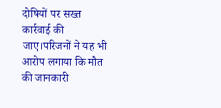दोषियों पर सख्त कार्रवाई की जाए।परिजनों ने यह भी आरोप लगाया कि मौत की जानकारी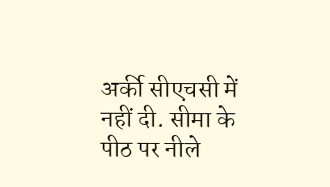अर्की सीएचसी में नहीं दी. सीमा के पीठ पर नीले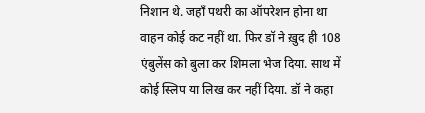निशान थे. जहाँ पथरी का ऑपरेशन होना था वाहन कोई कट नहीं था. फिर डॉ ने ख़ुद ही 108 एंबुलेंस को बुला कर शिमला भेज दिया. साथ में कोई स्लिप या लिख कर नहीं दिया. डॉ ने कहा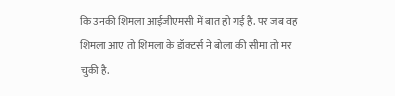कि उनकी शिमला आईजीएमसी में बात हो गई है. पर जब वह शिमला आए तो शिमला के डॉक्टर्स ने बोला की सीमा तो मर चुकी है.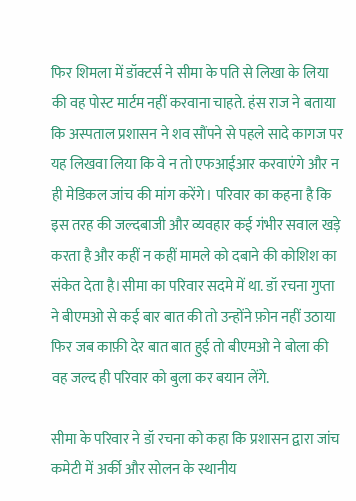फिर शिमला में डॉक्टर्स ने सीमा के पति से लिखा के लिया की वह पोस्ट मार्टम नहीं करवाना चाहते. हंस राज ने बताया कि अस्पताल प्रशासन ने शव सौंपने से पहले सादे कागज पर यह लिखवा लिया कि वे न तो एफआईआर करवाएंगे और न ही मेडिकल जांच की मांग करेंगे। परिवार का कहना है कि इस तरह की जल्दबाजी और व्यवहार कई गंभीर सवाल खड़े करता है और कहीं न कहीं मामले को दबाने की कोशिश का संकेत देता है।सीमा का परिवार सदमे में था. डॉ रचना गुप्ता ने बीएमओ से कई बार बात की तो उन्होंने फ़ोन नहीं उठाया फिर जब काफ़ी देर बात बात हुई तो बीएमओ ने बोला की वह जल्द ही परिवार को बुला कर बयान लेंगे.

सीमा के परिवार ने डॉ रचना को कहा कि प्रशासन द्वारा जांच कमेटी में अर्की और सोलन के स्थानीय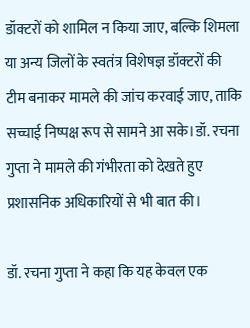डॉक्टरों को शामिल न किया जाए, बल्कि शिमला या अन्य जिलों के स्वतंत्र विशेषज्ञ डॉक्टरों की टीम बनाकर मामले की जांच करवाई जाए, ताकि सच्चाई निष्पक्ष रूप से सामने आ सके।डॉ. रचना गुप्ता ने मामले की गंभीरता को देखते हुए प्रशासनिक अधिकारियों से भी बात की।

डॉ. रचना गुप्ता ने कहा कि यह केवल एक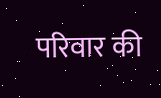परिवार की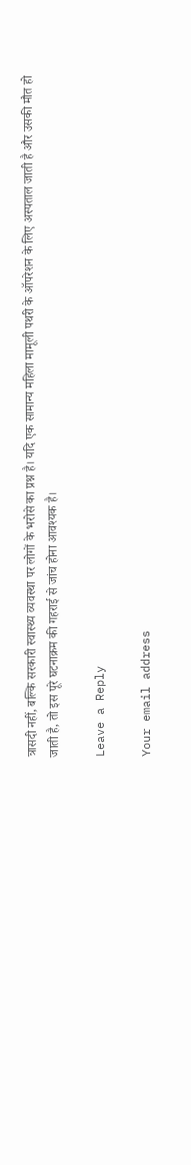त्रासदी नहीं, बल्कि सरकारी स्वास्थ्य व्यवस्था पर लोगों के भरोसे का प्रश्न है। यदि एक सामान्य महिला मामूली पथरी के ऑपरेशन के लिए अस्पताल जाती है और उसकी मौत हो जाती है, तो इस पूरे घटनाक्रम की गहराई से जांच होना आवश्यक है।

Leave a Reply

Your email address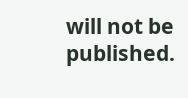will not be published.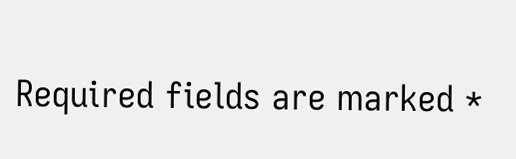Required fields are marked *